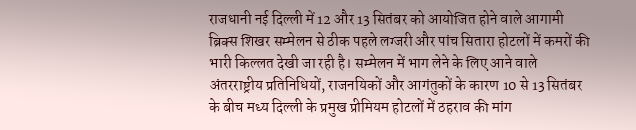राजधानी नई दिल्ली में 12 और 13 सितंबर को आयोजित होने वाले आगामी ब्रिक्स शिखर सम्मेलन से ठीक पहले लग्जरी और पांच सितारा होटलों में कमरों की भारी किल्लत देखी जा रही है। सम्मेलन में भाग लेने के लिए आने वाले अंतरराष्ट्रीय प्रतिनिधियों, राजनयिकों और आगंतुकों के कारण 10 से 13 सितंबर के बीच मध्य दिल्ली के प्रमुख प्रीमियम होटलों में ठहराव की मांग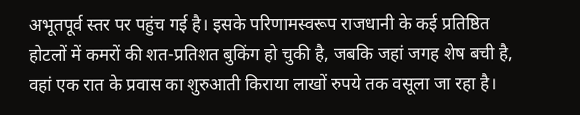अभूतपूर्व स्तर पर पहुंच गई है। इसके परिणामस्वरूप राजधानी के कई प्रतिष्ठित होटलों में कमरों की शत-प्रतिशत बुकिंग हो चुकी है, जबकि जहां जगह शेष बची है, वहां एक रात के प्रवास का शुरुआती किराया लाखों रुपये तक वसूला जा रहा है।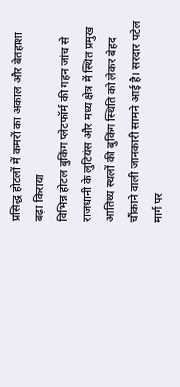प्रसिद्ध होटलों में कमरों का अकाल और बेतहाशा बढ़ा किराया
विभिन्न होटल बुकिंग प्लेटफॉर्म की गहन जांच से राजधानी के लुटियंस और मध्य क्षेत्र में स्थित प्रमुख आतिथ्य स्थलों की बुकिंग स्थिति को लेकर बेहद चौंकाने वाली जानकारी सामने आई है। सरदार पटेल मार्ग पर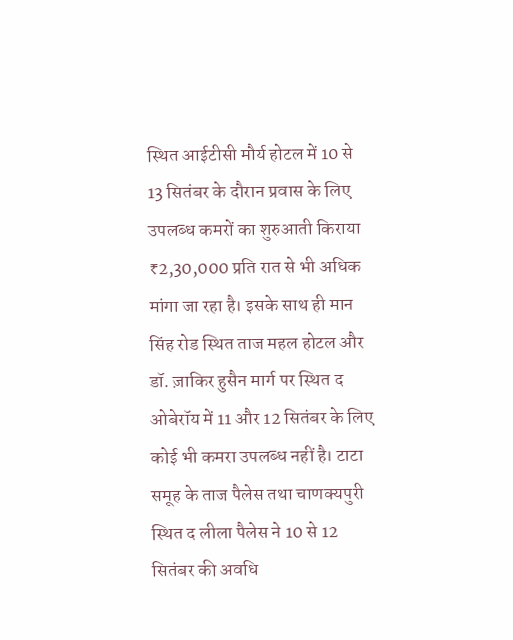स्थित आईटीसी मौर्य होटल में 10 से 13 सितंबर के दौरान प्रवास के लिए उपलब्ध कमरों का शुरुआती किराया ₹2,30,000 प्रति रात से भी अधिक मांगा जा रहा है। इसके साथ ही मान सिंह रोड स्थित ताज महल होटल और डॉ. ज़ाकिर हुसैन मार्ग पर स्थित द ओबेरॉय में 11 और 12 सितंबर के लिए कोई भी कमरा उपलब्ध नहीं है। टाटा समूह के ताज पैलेस तथा चाणक्यपुरी स्थित द लीला पैलेस ने 10 से 12 सितंबर की अवधि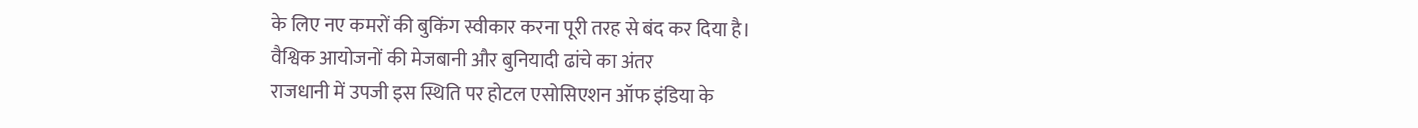के लिए नए कमरों की बुकिंग स्वीकार करना पूरी तरह से बंद कर दिया है।
वैश्विक आयोजनों की मेजबानी और बुनियादी ढांचे का अंतर
राजधानी में उपजी इस स्थिति पर होटल एसोसिएशन ऑफ इंडिया के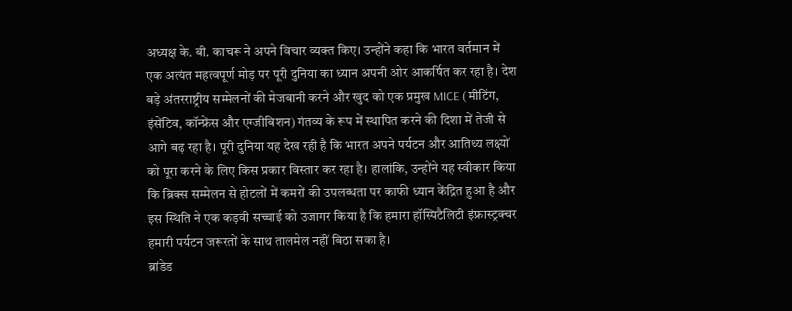अध्यक्ष के. बी. काचरू ने अपने विचार व्यक्त किए। उन्होंने कहा कि भारत वर्तमान में एक अत्यंत महत्वपूर्ण मोड़ पर पूरी दुनिया का ध्यान अपनी ओर आकर्षित कर रहा है। देश बड़े अंतरराष्ट्रीय सम्मेलनों की मेजबानी करने और खुद को एक प्रमुख MICE (मीटिंग, इंसेंटिव, कॉन्फ्रेंस और एग्जीबिशन) गंतव्य के रूप में स्थापित करने की दिशा में तेजी से आगे बढ़ रहा है। पूरी दुनिया यह देख रही है कि भारत अपने पर्यटन और आतिथ्य लक्ष्यों को पूरा करने के लिए किस प्रकार विस्तार कर रहा है। हालांकि, उन्होंने यह स्वीकार किया कि ब्रिक्स सम्मेलन से होटलों में कमरों की उपलब्धता पर काफी ध्यान केंद्रित हुआ है और इस स्थिति ने एक कड़वी सच्चाई को उजागर किया है कि हमारा हॉस्पिटैलिटी इंफ्रास्ट्रक्चर हमारी पर्यटन जरूरतों के साथ तालमेल नहीं बिठा सका है।
ब्रांडेड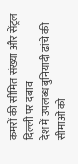कमरों की सीमित संख्या और सेंट्रल दिल्ली पर दबाव
देश में उपलब्ध बुनियादी ढांचे की सीमाओं को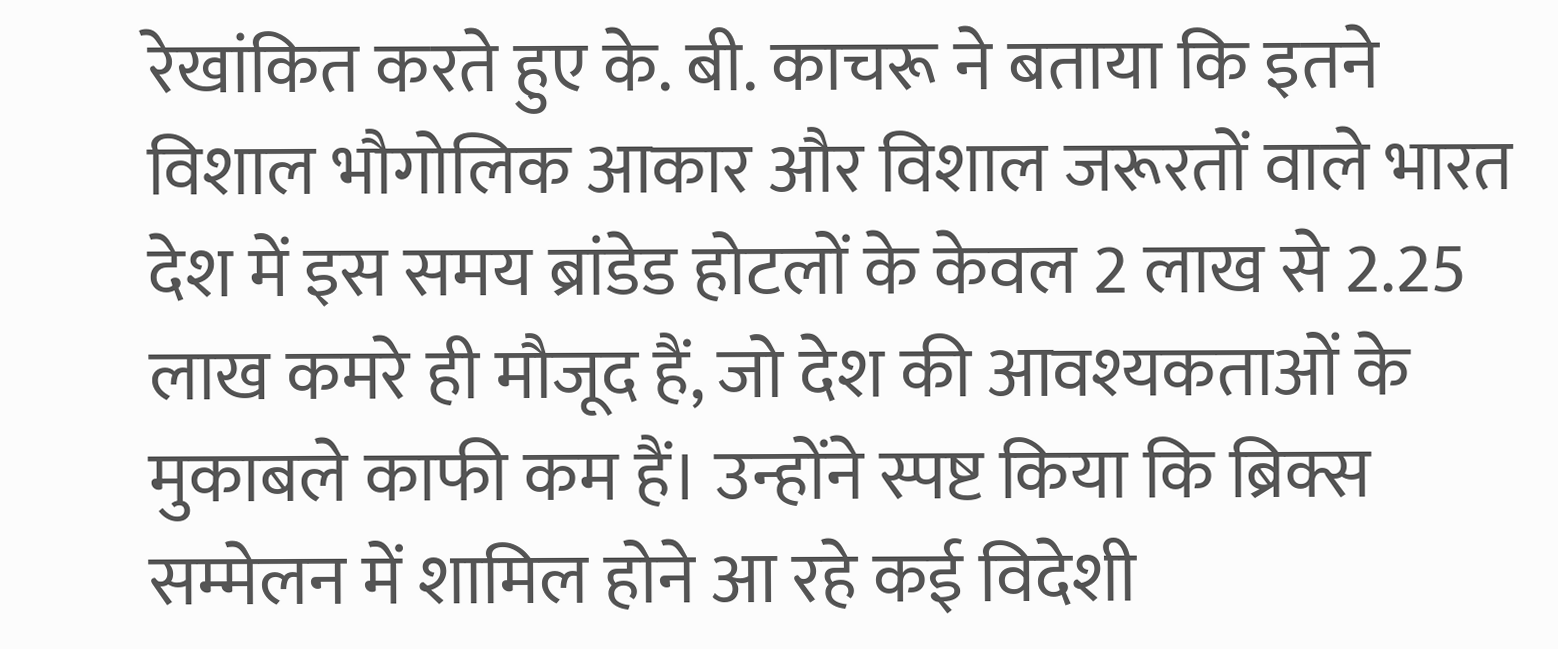रेखांकित करते हुए के. बी. काचरू ने बताया कि इतने विशाल भौगोलिक आकार और विशाल जरूरतों वाले भारत देश में इस समय ब्रांडेड होटलों के केवल 2 लाख से 2.25 लाख कमरे ही मौजूद हैं, जो देश की आवश्यकताओं के मुकाबले काफी कम हैं। उन्होंने स्पष्ट किया कि ब्रिक्स सम्मेलन में शामिल होने आ रहे कई विदेशी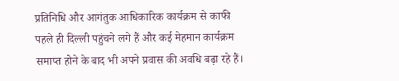प्रतिनिधि और आगंतुक आधिकारिक कार्यक्रम से काफी पहले ही दिल्ली पहुंचने लगे हैं और कई मेहमान कार्यक्रम समाप्त होने के बाद भी अपने प्रवास की अवधि बढ़ा रहे हैं।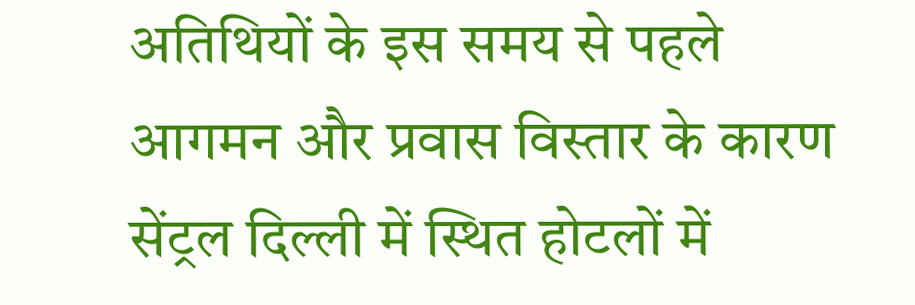अतिथियों के इस समय से पहले आगमन और प्रवास विस्तार के कारण सेंट्रल दिल्ली में स्थित होटलों में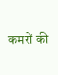कमरों की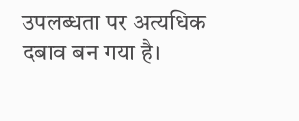उपलब्धता पर अत्यधिक दबाव बन गया है।